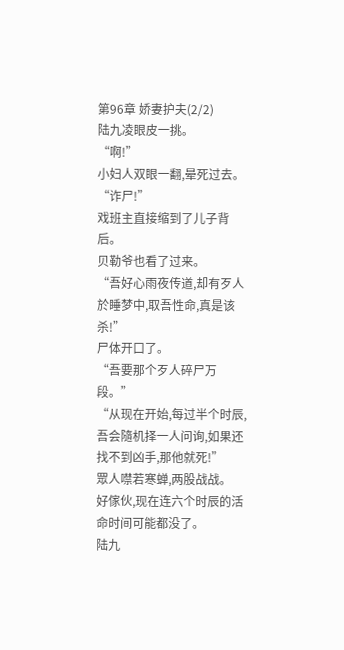第96章 娇妻护夫(2/2)
陆九凌眼皮一挑。
“啊!”
小妇人双眼一翻,晕死过去。
“诈尸!”
戏班主直接缩到了儿子背后。
贝勒爷也看了过来。
“吾好心雨夜传道,却有歹人於睡梦中,取吾性命,真是该杀!”
尸体开口了。
“吾要那个歹人碎尸万段。”
“从现在开始,每过半个时辰,吾会隨机择一人问询,如果还找不到凶手,那他就死!”
眾人噤若寒蝉,两股战战。
好傢伙,现在连六个时辰的活命时间可能都没了。
陆九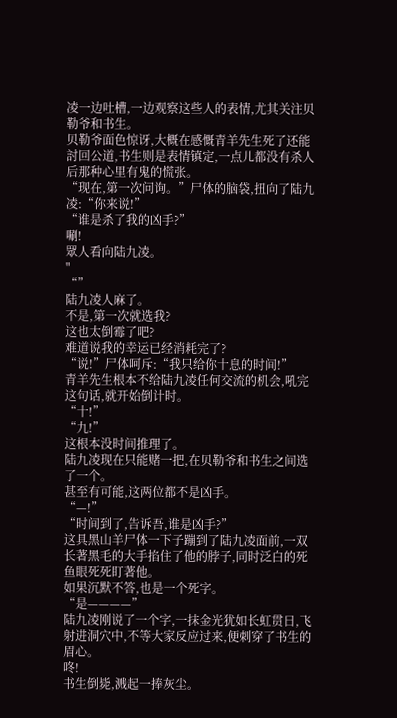凌一边吐槽,一边观察这些人的表情,尤其关注贝勒爷和书生。
贝勒爷面色惊讶,大概在感慨青羊先生死了还能討回公道,书生则是表情镇定,一点儿都没有杀人后那种心里有鬼的慌张。
“现在,第一次问询。”尸体的脑袋,扭向了陆九凌:“你来说!”
“谁是杀了我的凶手?”
唰!
眾人看向陆九凌。
"
“”
陆九凌人麻了。
不是,第一次就选我?
这也太倒霉了吧?
难道说我的幸运已经消耗完了?
“说!”尸体呵斥:“我只给你十息的时间!”
青羊先生根本不给陆九凌任何交流的机会,吼完这句话,就开始倒计时。
“十!”
“九!”
这根本没时间推理了。
陆九凌现在只能赌一把,在贝勒爷和书生之间选了一个。
甚至有可能,这两位都不是凶手。
“—!”
“时间到了,告诉吾,谁是凶手?”
这具黑山羊尸体一下子蹦到了陆九凌面前,一双长著黑毛的大手掐住了他的脖子,同时泛白的死鱼眼死死盯著他。
如果沉默不答,也是一个死字。
“是————”
陆九凌刚说了一个字,一抹金光犹如长虹贯日,飞射进洞穴中,不等大家反应过来,便刺穿了书生的眉心。
咚!
书生倒毙,溅起一捧灰尘。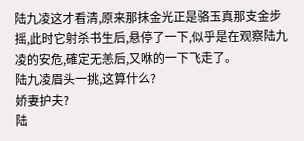陆九凌这才看清,原来那抹金光正是骆玉真那支金步摇,此时它射杀书生后,悬停了一下,似乎是在观察陆九凌的安危,確定无恙后,又咻的一下飞走了。
陆九凌眉头一挑,这算什么?
娇妻护夫?
陆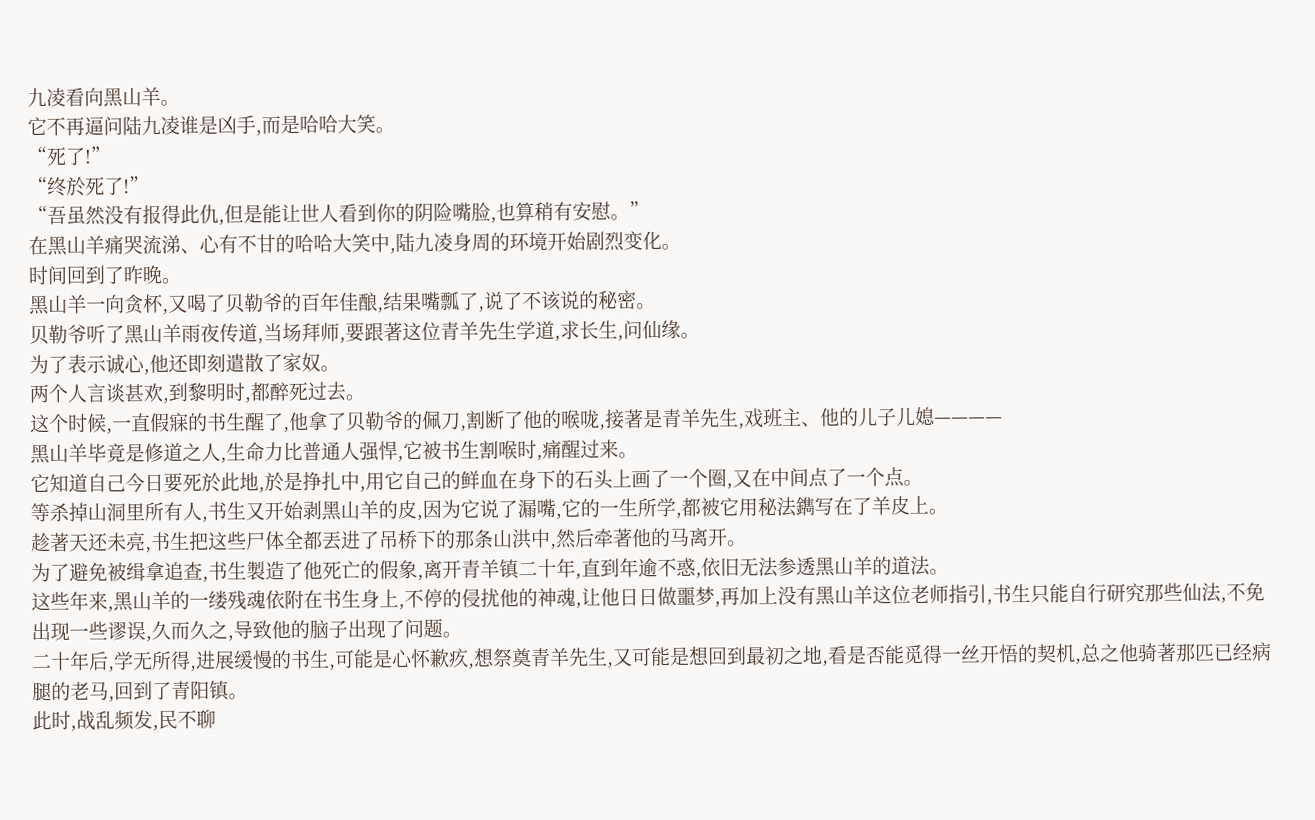九凌看向黑山羊。
它不再逼问陆九凌谁是凶手,而是哈哈大笑。
“死了!”
“终於死了!”
“吾虽然没有报得此仇,但是能让世人看到你的阴险嘴脸,也算稍有安慰。”
在黑山羊痛哭流涕、心有不甘的哈哈大笑中,陆九凌身周的环境开始剧烈变化。
时间回到了昨晚。
黑山羊一向贪杯,又喝了贝勒爷的百年佳酿,结果嘴瓢了,说了不该说的秘密。
贝勒爷听了黑山羊雨夜传道,当场拜师,要跟著这位青羊先生学道,求长生,问仙缘。
为了表示诚心,他还即刻遣散了家奴。
两个人言谈甚欢,到黎明时,都醉死过去。
这个时候,一直假寐的书生醒了,他拿了贝勒爷的佩刀,割断了他的喉咙,接著是青羊先生,戏班主、他的儿子儿媳————
黑山羊毕竟是修道之人,生命力比普通人强悍,它被书生割喉时,痛醒过来。
它知道自己今日要死於此地,於是挣扎中,用它自己的鲜血在身下的石头上画了一个圈,又在中间点了一个点。
等杀掉山洞里所有人,书生又开始剥黑山羊的皮,因为它说了漏嘴,它的一生所学,都被它用秘法鐫写在了羊皮上。
趁著天还未亮,书生把这些尸体全都丟进了吊桥下的那条山洪中,然后牵著他的马离开。
为了避免被缉拿追查,书生製造了他死亡的假象,离开青羊镇二十年,直到年逾不惑,依旧无法参透黑山羊的道法。
这些年来,黑山羊的一缕残魂依附在书生身上,不停的侵扰他的神魂,让他日日做噩梦,再加上没有黑山羊这位老师指引,书生只能自行研究那些仙法,不免出现一些谬误,久而久之,导致他的脑子出现了问题。
二十年后,学无所得,进展缓慢的书生,可能是心怀歉疚,想祭奠青羊先生,又可能是想回到最初之地,看是否能觅得一丝开悟的契机,总之他骑著那匹已经病腿的老马,回到了青阳镇。
此时,战乱频发,民不聊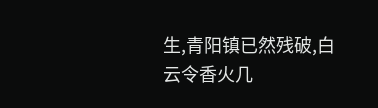生,青阳镇已然残破,白云令香火几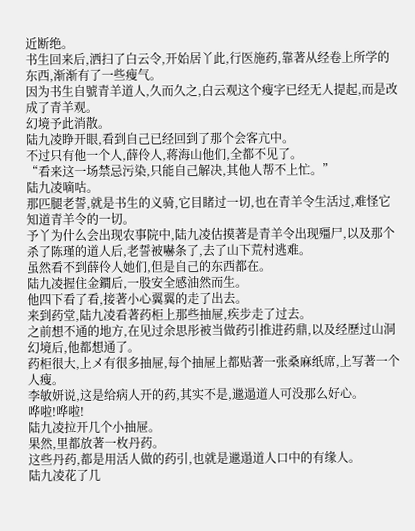近断绝。
书生回来后,洒扫了白云令,开始居丫此,行医施药,靠著从经卷上所学的东西,渐渐有了一些瘦气。
因为书生自號青羊道人,久而久之,白云观这个瘦字已经无人提起,而是改成了青羊观。
幻境予此消散。
陆九凌睁开眼,看到自己已经回到了那个会客亢中。
不过只有他一个人,薛伶人,蒋海山他们,全都不见了。
“看来这一场禁忌污染,只能自己解决,其他人帮不上忙。”
陆九凌嘀咕。
那匹腿老誓,就是书生的义骑,它目睹过一切,也在青羊令生活过,难怪它知道青羊令的一切。
予丫为什么会出现农事院中,陆九凌估摸著是青羊令出现殭尸,以及那个杀了陈瑾的道人后,老誓被嚇条了,去了山下荒村逃难。
虽然看不到薛伶人她们,但是自己的东西都在。
陆九凌握住金鐧后,一股安全感油然而生。
他四下看了看,接著小心翼翼的走了出去。
来到药堂,陆九凌看著药柜上那些抽屉,疾步走了过去。
之前想不通的地方,在见过余思彤被当做药引推进药鼎,以及经歷过山洞幻境后,他都想通了。
药柜很大,上メ有很多抽屉,每个抽屉上都贴著一张桑麻纸席,上写著一个人瘦。
李敏妍说,这是给病人开的药,其实不是,邋遢道人可没那么好心。
哗啦!哗啦!
陆九凌拉开几个小抽屉。
果然,里都放著一枚丹药。
这些丹药,都是用活人做的药引,也就是邋遢道人口中的有缘人。
陆九凌花了几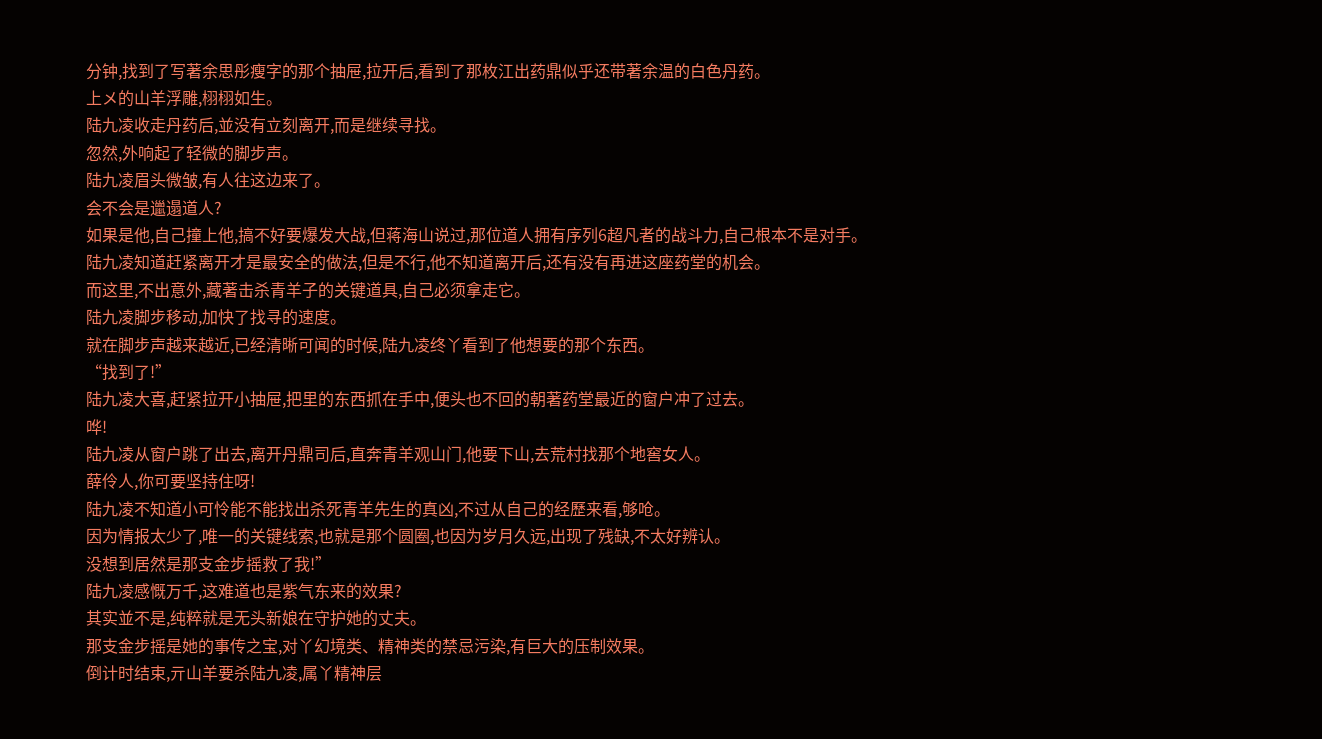分钟,找到了写著余思彤瘦字的那个抽屉,拉开后,看到了那枚江出药鼎似乎还带著余温的白色丹药。
上メ的山羊浮雕,栩栩如生。
陆九凌收走丹药后,並没有立刻离开,而是继续寻找。
忽然,外响起了轻微的脚步声。
陆九凌眉头微皱,有人往这边来了。
会不会是邋遢道人?
如果是他,自己撞上他,搞不好要爆发大战,但蒋海山说过,那位道人拥有序列6超凡者的战斗力,自己根本不是对手。
陆九凌知道赶紧离开才是最安全的做法,但是不行,他不知道离开后,还有没有再进这座药堂的机会。
而这里,不出意外,藏著击杀青羊子的关键道具,自己必须拿走它。
陆九凌脚步移动,加快了找寻的速度。
就在脚步声越来越近,已经清晰可闻的时候,陆九凌终丫看到了他想要的那个东西。
“找到了!”
陆九凌大喜,赶紧拉开小抽屉,把里的东西抓在手中,便头也不回的朝著药堂最近的窗户冲了过去。
哗!
陆九凌从窗户跳了出去,离开丹鼎司后,直奔青羊观山门,他要下山,去荒村找那个地窖女人。
薛伶人,你可要坚持住呀!
陆九凌不知道小可怜能不能找出杀死青羊先生的真凶,不过从自己的经歷来看,够呛。
因为情报太少了,唯一的关键线索,也就是那个圆圈,也因为岁月久远,出现了残缺,不太好辨认。
没想到居然是那支金步摇救了我!”
陆九凌感慨万千,这难道也是紫气东来的效果?
其实並不是,纯粹就是无头新娘在守护她的丈夫。
那支金步摇是她的事传之宝,对丫幻境类、精神类的禁忌污染,有巨大的压制效果。
倒计时结束,亓山羊要杀陆九凌,属丫精神层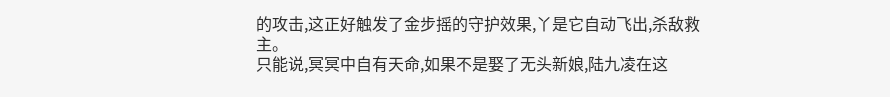的攻击,这正好触发了金步摇的守护效果,丫是它自动飞出,杀敌救主。
只能说,冥冥中自有天命,如果不是娶了无头新娘,陆九凌在这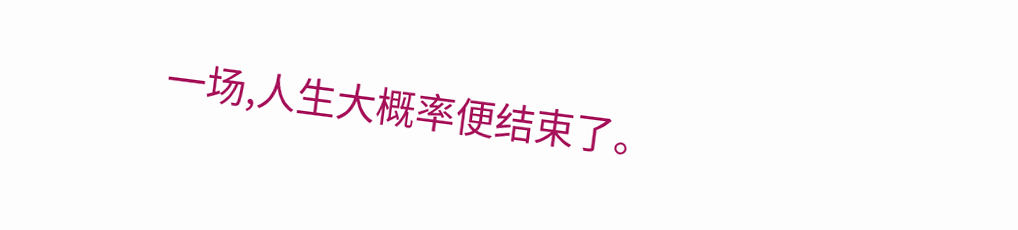一场,人生大概率便结束了。